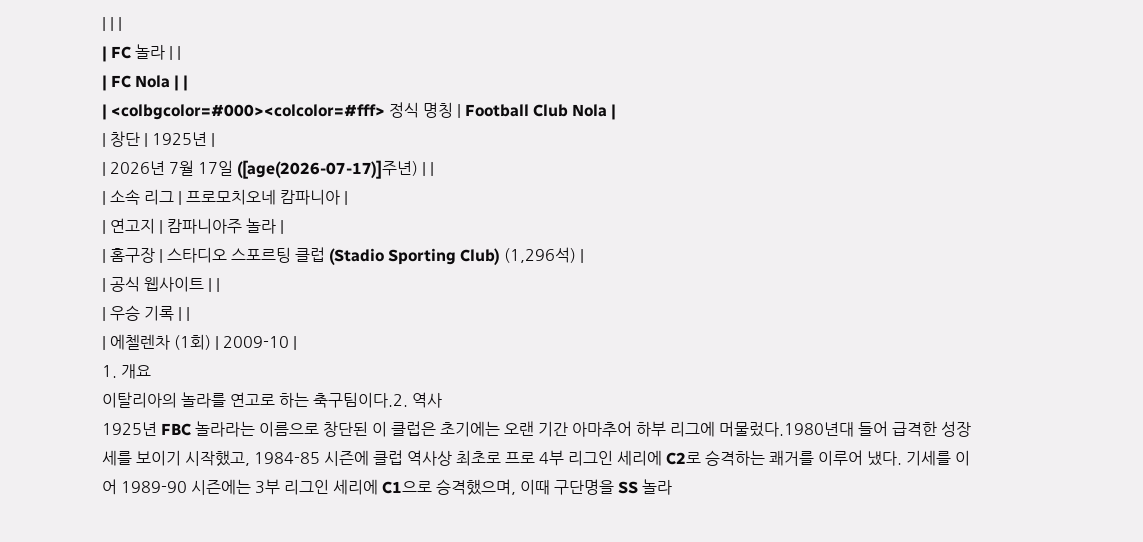| | |
| FC 놀라 | |
| FC Nola | |
| <colbgcolor=#000><colcolor=#fff> 정식 명칭 | Football Club Nola |
| 창단 | 1925년 |
| 2026년 7월 17일 ([age(2026-07-17)]주년) | |
| 소속 리그 | 프로모치오네 캄파니아 |
| 연고지 | 캄파니아주 놀라 |
| 홈구장 | 스타디오 스포르팅 클럽 (Stadio Sporting Club) (1,296석) |
| 공식 웹사이트 | |
| 우승 기록 | |
| 에첼렌차 (1회) | 2009-10 |
1. 개요
이탈리아의 놀라를 연고로 하는 축구팀이다.2. 역사
1925년 FBC 놀라라는 이름으로 창단된 이 클럽은 초기에는 오랜 기간 아마추어 하부 리그에 머물렀다.1980년대 들어 급격한 성장세를 보이기 시작했고, 1984-85 시즌에 클럽 역사상 최초로 프로 4부 리그인 세리에 C2로 승격하는 쾌거를 이루어 냈다. 기세를 이어 1989-90 시즌에는 3부 리그인 세리에 C1으로 승격했으며, 이때 구단명을 SS 놀라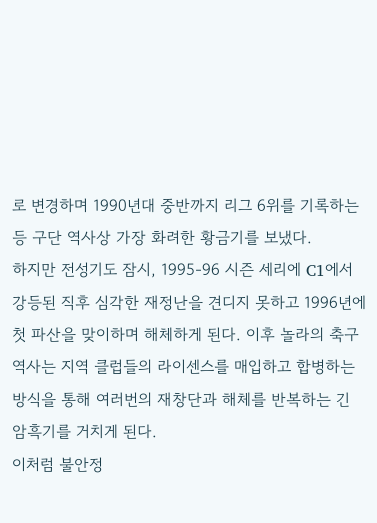로 변경하며 1990년대 중반까지 리그 6위를 기록하는 등 구단 역사상 가장 화려한 황금기를 보냈다.
하지만 전성기도 잠시, 1995-96 시즌 세리에 C1에서 강등된 직후 심각한 재정난을 견디지 못하고 1996년에 첫 파산을 맞이하며 해체하게 된다. 이후 놀라의 축구 역사는 지역 클럽들의 라이센스를 매입하고 합병하는 방식을 통해 여러번의 재창단과 해체를 반복하는 긴 암흑기를 거치게 된다.
이처럼 불안정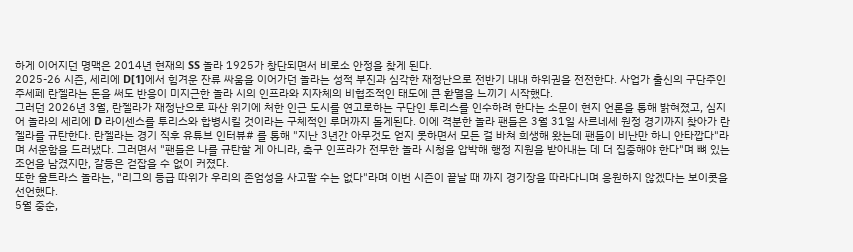하게 이어지던 명맥은 2014년 현재의 SS 놀라 1925가 창단되면서 비로소 안정을 찾게 된다.
2025-26 시즌, 세리에 D[1]에서 힘겨운 잔류 싸움을 이어가던 놀라는 성적 부진과 심각한 재정난으로 전반기 내내 하위권을 전전한다. 사업가 출신의 구단주인 주세페 란젤라는 돈을 써도 반응이 미지근한 놀라 시의 인프라와 지자체의 비협조적인 태도에 큰 환멸을 느끼기 시작했다.
그러던 2026년 3월, 란젤라가 재정난으로 파산 위기에 처한 인근 도시를 연고로하는 구단인 투리스를 인수하려 한다는 소문이 현지 언론을 통해 밝혀졌고, 심지어 놀라의 세리에 D 라이센스를 투리스와 합병시킬 것이라는 구체적인 루머까지 돌게된다. 이에 격분한 놀라 팬들은 3월 31일 사르네세 원정 경기까지 찾아가 란젤라를 규탄한다. 란젤라는 경기 직후 유튜브 인터뷰# 를 통해 "지난 3년간 아무것도 얻지 못하면서 모든 걸 바쳐 희생해 왔는데 팬들이 비난만 하니 안타깝다"라며 서운함을 드러냈다. 그러면서 "팬들은 나를 규탄할 게 아니라, 축구 인프라가 전무한 놀라 시청을 압박해 행정 지원을 받아내는 데 더 집중해야 한다"며 뼈 있는 조언을 남겼지만, 갈등은 걷잡을 수 없이 커졌다.
또한 울트라스 놀라는, "리그의 등급 따위가 우리의 존엄성을 사고팔 수는 없다"라며 이번 시즌이 끝날 때 까지 경기장을 따라다니며 응원하지 않겠다는 보이콧을 선언했다.
5월 중순,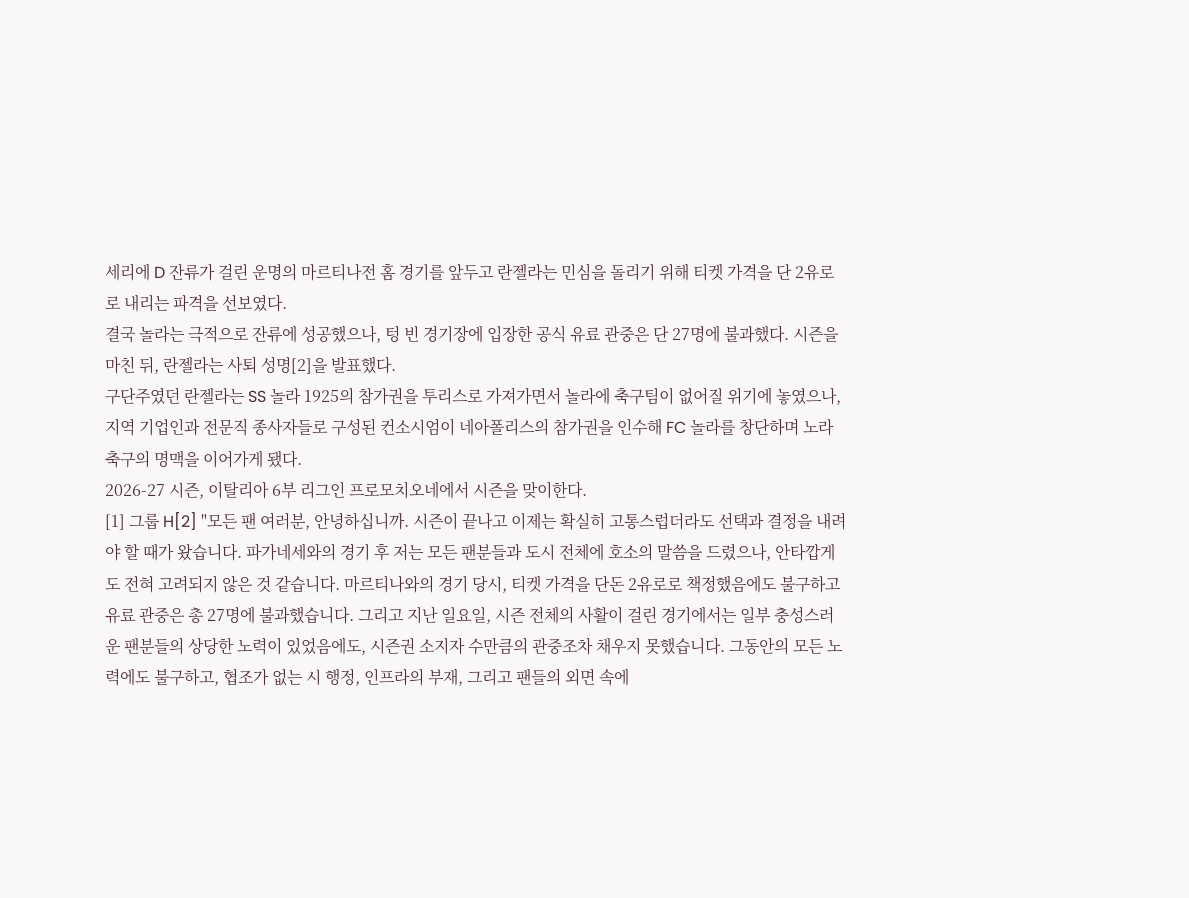세리에 D 잔류가 걸린 운명의 마르티나전 홈 경기를 앞두고 란젤라는 민심을 돌리기 위해 티켓 가격을 단 2유로로 내리는 파격을 선보였다.
결국 놀라는 극적으로 잔류에 성공했으나, 텅 빈 경기장에 입장한 공식 유료 관중은 단 27명에 불과했다. 시즌을 마친 뒤, 란젤라는 사퇴 성명[2]을 발표했다.
구단주였던 란젤라는 SS 놀라 1925의 참가권을 투리스로 가져가면서 놀라에 축구팀이 없어질 위기에 놓였으나, 지역 기업인과 전문직 종사자들로 구성된 컨소시엄이 네아폴리스의 참가권을 인수해 FC 놀라를 창단하며 노라 축구의 명맥을 이어가게 됐다.
2026-27 시즌, 이탈리아 6부 리그인 프로모치오네에서 시즌을 맞이한다.
[1] 그룹 H[2] "모든 팬 여러분, 안녕하십니까. 시즌이 끝나고 이제는 확실히 고통스럽더라도 선택과 결정을 내려야 할 때가 왔습니다. 파가네세와의 경기 후 저는 모든 팬분들과 도시 전체에 호소의 말씀을 드렸으나, 안타깝게도 전혀 고려되지 않은 것 같습니다. 마르티나와의 경기 당시, 티켓 가격을 단돈 2유로로 책정했음에도 불구하고 유료 관중은 총 27명에 불과했습니다. 그리고 지난 일요일, 시즌 전체의 사활이 걸린 경기에서는 일부 충성스러운 팬분들의 상당한 노력이 있었음에도, 시즌권 소지자 수만큼의 관중조차 채우지 못했습니다. 그동안의 모든 노력에도 불구하고, 협조가 없는 시 행정, 인프라의 부재, 그리고 팬들의 외면 속에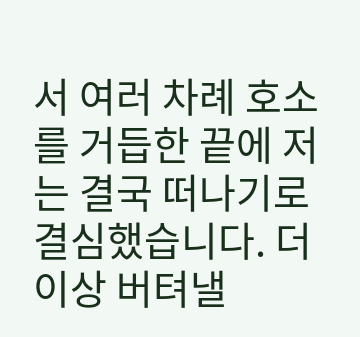서 여러 차례 호소를 거듭한 끝에 저는 결국 떠나기로 결심했습니다. 더 이상 버텨낼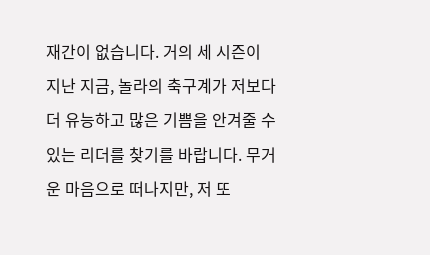재간이 없습니다. 거의 세 시즌이 지난 지금, 놀라의 축구계가 저보다 더 유능하고 많은 기쁨을 안겨줄 수 있는 리더를 찾기를 바랍니다. 무거운 마음으로 떠나지만, 저 또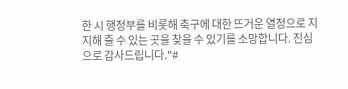한 시 행정부를 비롯해 축구에 대한 뜨거운 열정으로 지지해 줄 수 있는 곳을 찾을 수 있기를 소망합니다. 진심으로 감사드립니다."#